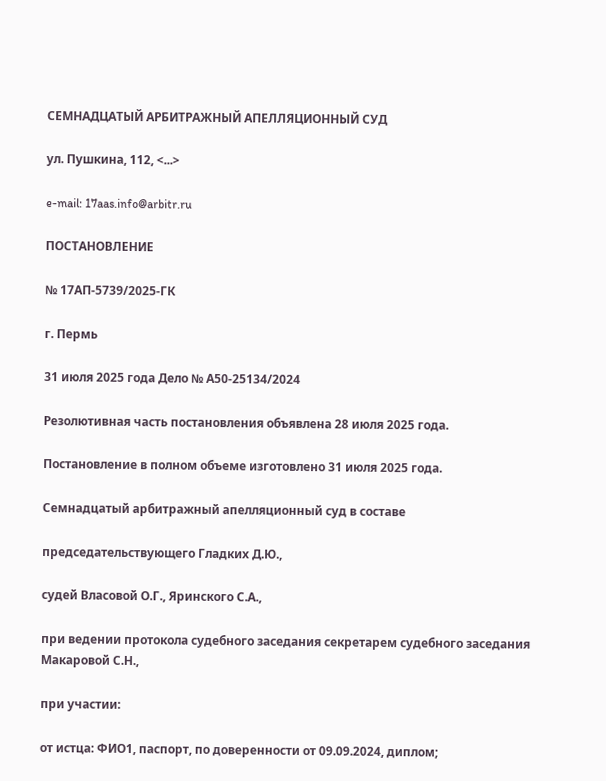СЕМНАДЦАТЫЙ АРБИТРАЖНЫЙ АПЕЛЛЯЦИОННЫЙ СУД

ул. Пушкина, 112, <...>

e-mail: 17aas.info@arbitr.ru

ПОСТАНОВЛЕНИЕ

№ 17АП-5739/2025-ГК

г. Пермь

31 июля 2025 года Дело № А50-25134/2024

Резолютивная часть постановления объявлена 28 июля 2025 года.

Постановление в полном объеме изготовлено 31 июля 2025 года.

Семнадцатый арбитражный апелляционный суд в составе

председательствующего Гладких Д.Ю.,

судей Власовой О.Г., Яринского С.А.,

при ведении протокола судебного заседания секретарем судебного заседания Макаровой С.Н.,

при участии:

от истца: ФИО1, паспорт, по доверенности от 09.09.2024, диплом;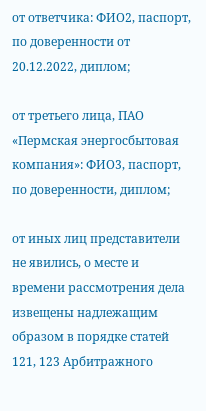от ответчика: ФИО2, паспорт, по доверенности от 20.12.2022, диплом;

от третьего лица, ПАО «Пермская энергосбытовая компания»: ФИО3, паспорт, по доверенности, диплом;

от иных лиц представители не явились, о месте и времени рассмотрения дела извещены надлежащим образом в порядке статей 121, 123 Арбитражного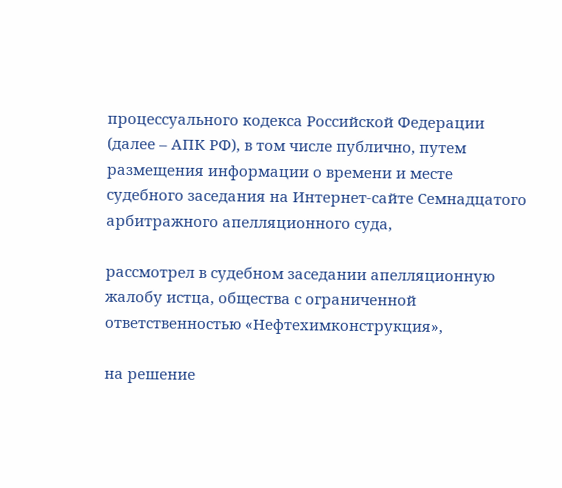процессуального кодекса Российской Федерации (далее – АПК РФ), в том числе публично, путем размещения информации о времени и месте судебного заседания на Интернет-сайте Семнадцатого арбитражного апелляционного суда,

рассмотрел в судебном заседании апелляционную жалобу истца, общества с ограниченной ответственностью «Нефтехимконструкция»,

на решение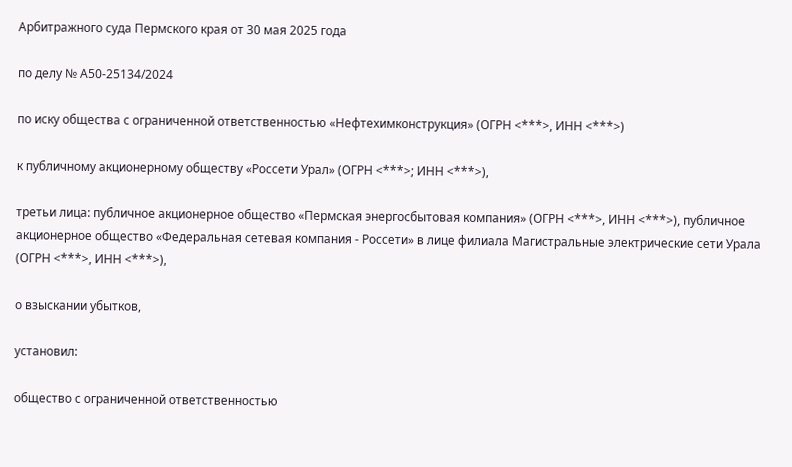Арбитражного суда Пермского края от 30 мая 2025 года

по делу № А50-25134/2024

по иску общества с ограниченной ответственностью «Нефтехимконструкция» (ОГРН <***>, ИНН <***>)

к публичному акционерному обществу «Россети Урал» (ОГРН <***>; ИНН <***>),

третьи лица: публичное акционерное общество «Пермская энергосбытовая компания» (ОГРН <***>, ИНН <***>), публичное акционерное общество «Федеральная сетевая компания - Россети» в лице филиала Магистральные электрические сети Урала (ОГРН <***>, ИНН <***>),

о взыскании убытков,

установил:

общество с ограниченной ответственностью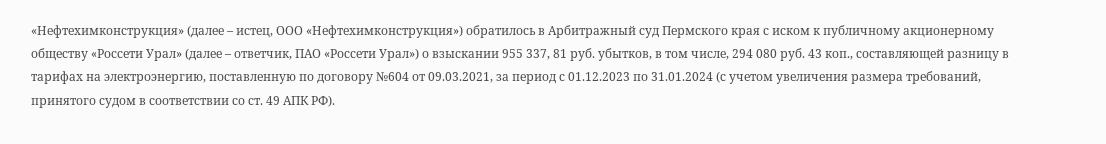«Нефтехимконструкция» (далее – истец, ООО «Нефтехимконструкция») обратилось в Арбитражный суд Пермского края с иском к публичному акционерному обществу «Россети Урал» (далее – ответчик, ПАО «Россети Урал») о взыскании 955 337, 81 руб. убытков, в том числе, 294 080 руб. 43 коп., составляющей разницу в тарифах на электроэнергию, поставленную по договору №604 от 09.03.2021, за период с 01.12.2023 по 31.01.2024 (с учетом увеличения размера требований, принятого судом в соответствии со ст. 49 АПК РФ).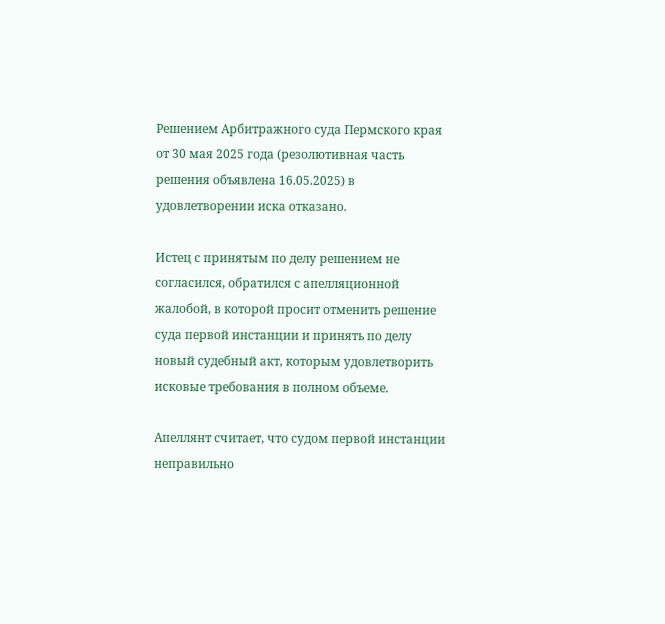Решением Арбитражного суда Пермского края от 30 мая 2025 года (резолютивная часть решения объявлена 16.05.2025) в удовлетворении иска отказано.

Истец с принятым по делу решением не согласился, обратился с апелляционной жалобой, в которой просит отменить решение суда первой инстанции и принять по делу новый судебный акт, которым удовлетворить исковые требования в полном объеме.

Апеллянт считает, что судом первой инстанции неправильно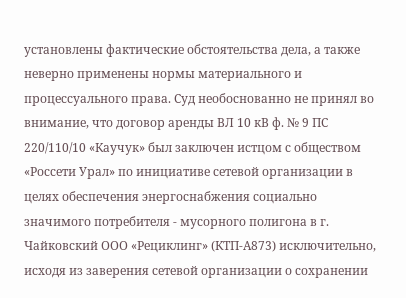установлены фактические обстоятельства дела, а также неверно применены нормы материального и процессуального права. Суд необоснованно не принял во внимание, что договор аренды ВЛ 10 кВ ф. № 9 ПС 220/110/10 «Каучук» был заключен истцом с обществом «Россети Урал» по инициативе сетевой организации в целях обеспечения энергоснабжения социально значимого потребителя - мусорного полигона в г. Чайковский ООО «Рециклинг» (КТП-А873) исключительно, исходя из заверения сетевой организации о сохранении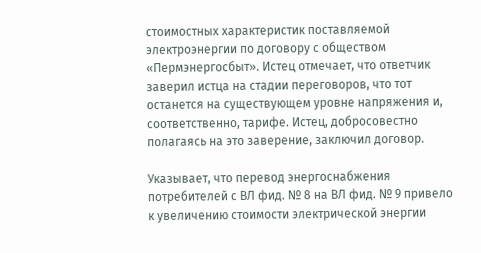стоимостных характеристик поставляемой электроэнергии по договору с обществом «Пермэнергосбыт». Истец отмечает, что ответчик заверил истца на стадии переговоров, что тот останется на существующем уровне напряжения и, соответственно, тарифе. Истец, добросовестно полагаясь на это заверение, заключил договор.

Указывает, что перевод энергоснабжения потребителей с ВЛ фид. № 8 на ВЛ фид. № 9 привело к увеличению стоимости электрической энергии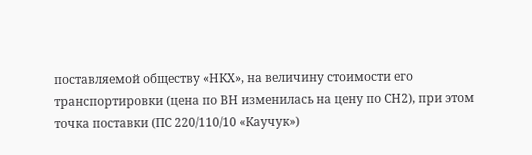поставляемой обществу «НКХ», на величину стоимости его транспортировки (цена по ВН изменилась на цену по СН2), при этом точка поставки (ПС 220/110/10 «Каучук»)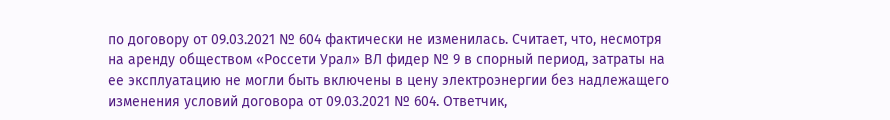по договору от 09.03.2021 № 604 фактически не изменилась. Считает, что, несмотря на аренду обществом «Россети Урал» ВЛ фидер № 9 в спорный период, затраты на ее эксплуатацию не могли быть включены в цену электроэнергии без надлежащего изменения условий договора от 09.03.2021 № 604. Ответчик,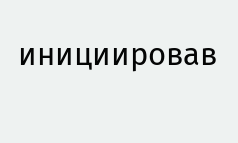инициировав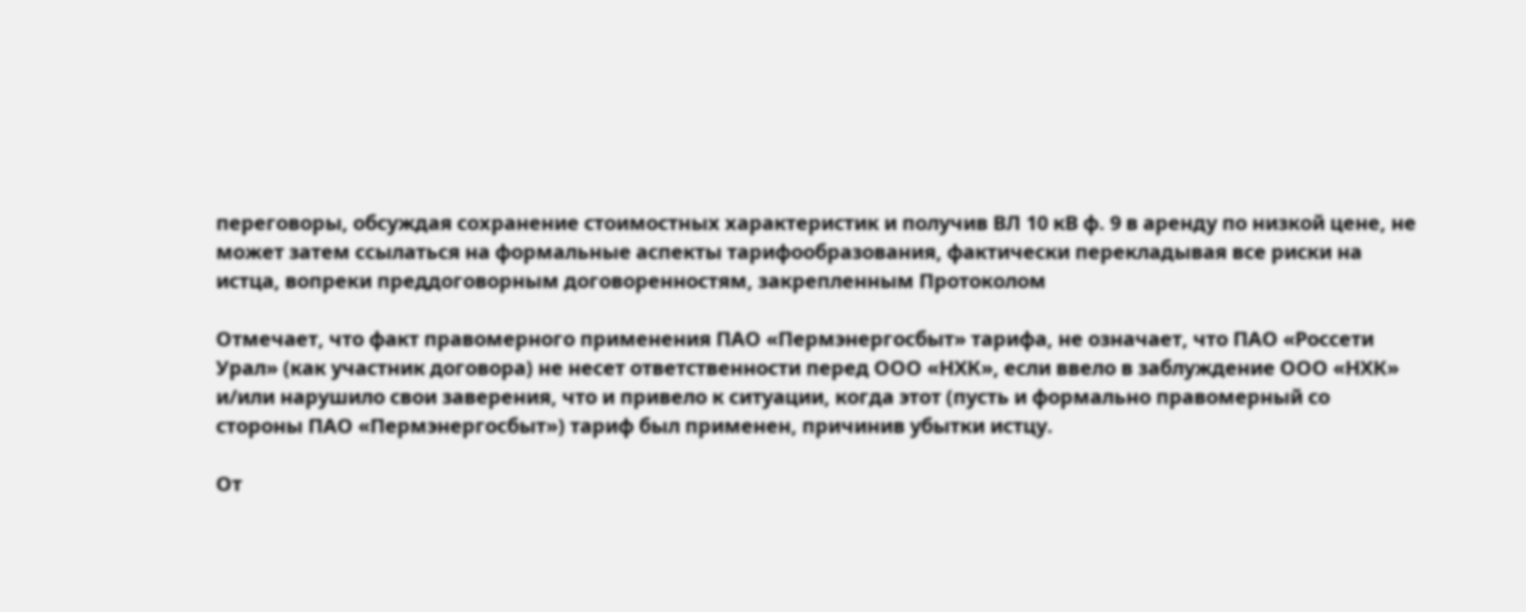переговоры, обсуждая сохранение стоимостных характеристик и получив ВЛ 10 кВ ф. 9 в аренду по низкой цене, не может затем ссылаться на формальные аспекты тарифообразования, фактически перекладывая все риски на истца, вопреки преддоговорным договоренностям, закрепленным Протоколом

Отмечает, что факт правомерного применения ПАО «Пермэнергосбыт» тарифа, не означает, что ПАО «Россети Урал» (как участник договора) не несет ответственности перед ООО «НХК», если ввело в заблуждение ООО «НХК» и/или нарушило свои заверения, что и привело к ситуации, когда этот (пусть и формально правомерный со стороны ПАО «Пермэнергосбыт») тариф был применен, причинив убытки истцу.

От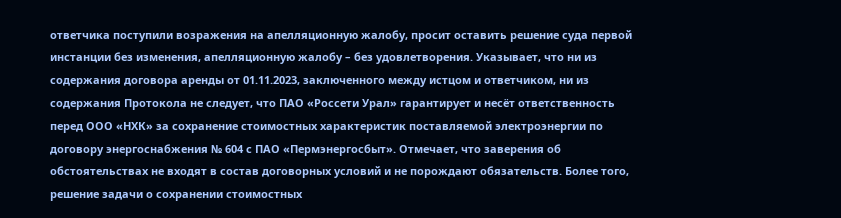ответчика поступили возражения на апелляционную жалобу, просит оставить решение суда первой инстанции без изменения, апелляционную жалобу – без удовлетворения. Указывает, что ни из содержания договора аренды от 01.11.2023, заключенного между истцом и ответчиком, ни из содержания Протокола не следует, что ПАО «Россети Урал» гарантирует и несёт ответственность перед ООО «НХК» за сохранение стоимостных характеристик поставляемой электроэнергии по договору энергоснабжения № 604 с ПАО «Пермэнергосбыт». Отмечает, что заверения об обстоятельствах не входят в состав договорных условий и не порождают обязательств. Более того, решение задачи о сохранении стоимостных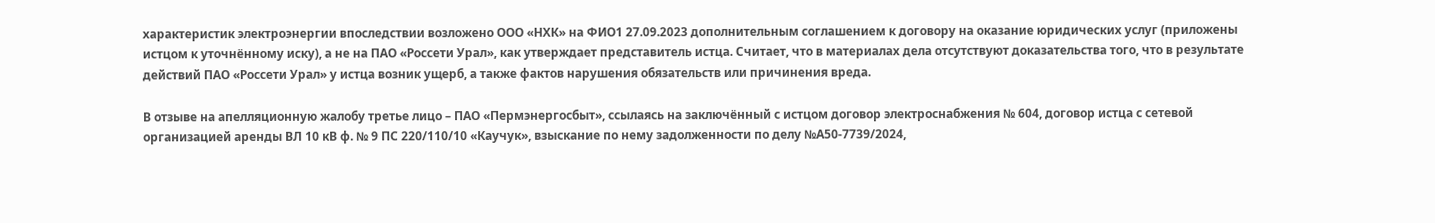характеристик электроэнергии впоследствии возложено ООО «НХК» на ФИО1 27.09.2023 дополнительным соглашением к договору на оказание юридических услуг (приложены истцом к уточнённому иску), а не на ПАО «Россети Урал», как утверждает представитель истца. Считает, что в материалах дела отсутствуют доказательства того, что в результате действий ПАО «Россети Урал» у истца возник ущерб, а также фактов нарушения обязательств или причинения вреда.

В отзыве на апелляционную жалобу третье лицо – ПАО «Пермэнергосбыт», ссылаясь на заключённый с истцом договор электроснабжения № 604, договор истца с сетевой организацией аренды ВЛ 10 кВ ф. № 9 ПС 220/110/10 «Каучук», взыскание по нему задолженности по делу №А50-7739/2024,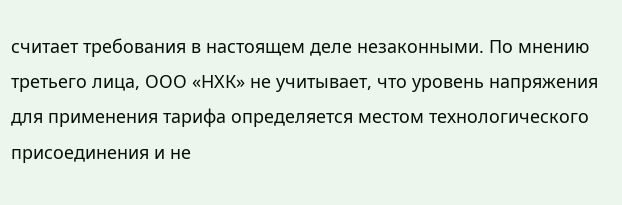считает требования в настоящем деле незаконными. По мнению третьего лица, ООО «НХК» не учитывает, что уровень напряжения для применения тарифа определяется местом технологического присоединения и не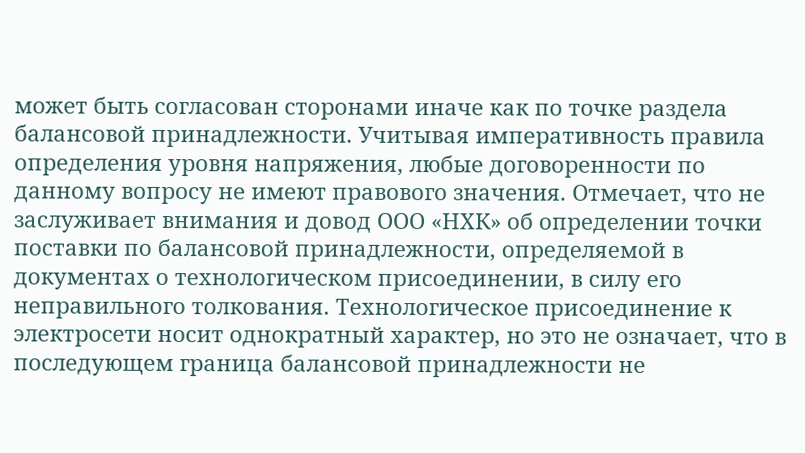может быть согласован сторонами иначе как по точке раздела балансовой принадлежности. Учитывая императивность правила определения уровня напряжения, любые договоренности по данному вопросу не имеют правового значения. Отмечает, что не заслуживает внимания и довод ООО «НХК» об определении точки поставки по балансовой принадлежности, определяемой в документах о технологическом присоединении, в силу его неправильного толкования. Технологическое присоединение к электросети носит однократный характер, но это не означает, что в последующем граница балансовой принадлежности не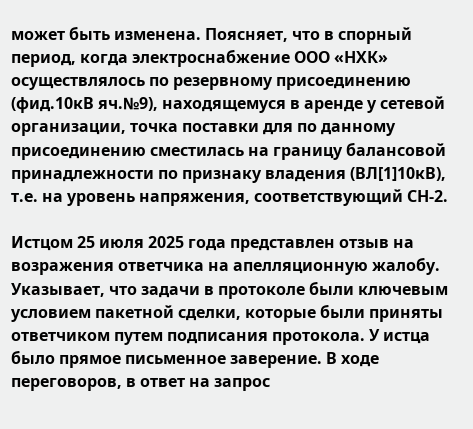может быть изменена. Поясняет, что в спорный период, когда электроснабжение ООО «НХК» осуществлялось по резервному присоединению (фид.10кВ яч.№9), находящемуся в аренде у сетевой организации, точка поставки для по данному присоединению сместилась на границу балансовой принадлежности по признаку владения (ВЛ[1]10кВ), т.е. на уровень напряжения, соответствующий СН-2.

Истцом 25 июля 2025 года представлен отзыв на возражения ответчика на апелляционную жалобу. Указывает, что задачи в протоколе были ключевым условием пакетной сделки, которые были приняты ответчиком путем подписания протокола. У истца было прямое письменное заверение. В ходе переговоров, в ответ на запрос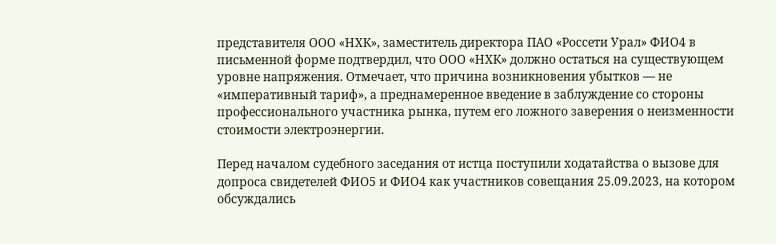представителя ООО «НХК», заместитель директора ПАО «Россети Урал» ФИО4 в письменной форме подтвердил, что ООО «НХК» должно остаться на существующем уровне напряжения. Отмечает, что причина возникновения убытков — не «императивный тариф», а преднамеренное введение в заблуждение со стороны профессионального участника рынка, путем его ложного заверения о неизменности стоимости электроэнергии.

Перед началом судебного заседания от истца поступили ходатайства о вызове для допроса свидетелей ФИО5 и ФИО4 как участников совещания 25.09.2023, на котором обсуждались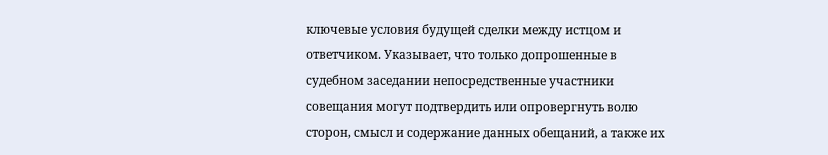ключевые условия будущей сделки между истцом и ответчиком. Указывает, что только допрошенные в судебном заседании непосредственные участники совещания могут подтвердить или опровергнуть волю сторон, смысл и содержание данных обещаний, а также их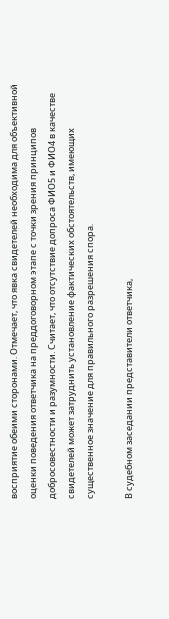восприятие обеими сторонами. Отмечает, что явка свидетелей необходима для объективной оценки поведения ответчика на преддоговорном этапе с точки зрения принципов добросовестности и разумности. Считает, что отсутствие допроса ФИО5 и ФИО4 в качестве свидетелей может затруднить установление фактических обстоятельств, имеющих существенное значение для правильного разрешения спора.

В судебном заседании представители ответчика,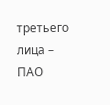третьего лица – ПАО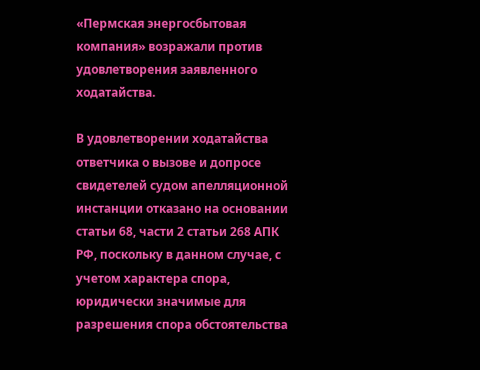«Пермская энергосбытовая компания» возражали против удовлетворения заявленного ходатайства.

В удовлетворении ходатайства ответчика о вызове и допросе свидетелей судом апелляционной инстанции отказано на основании статьи 68, части 2 статьи 268 АПК РФ, поскольку в данном случае, с учетом характера спора, юридически значимые для разрешения спора обстоятельства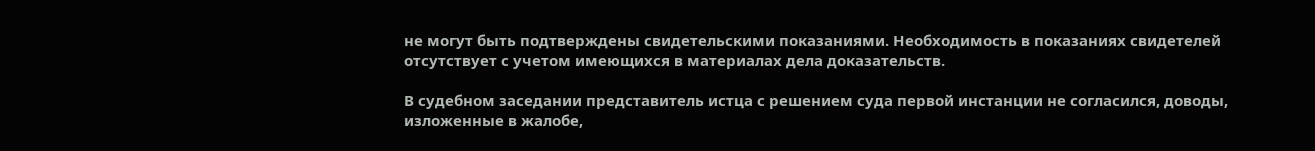не могут быть подтверждены свидетельскими показаниями. Необходимость в показаниях свидетелей отсутствует с учетом имеющихся в материалах дела доказательств.

В судебном заседании представитель истца с решением суда первой инстанции не согласился, доводы, изложенные в жалобе,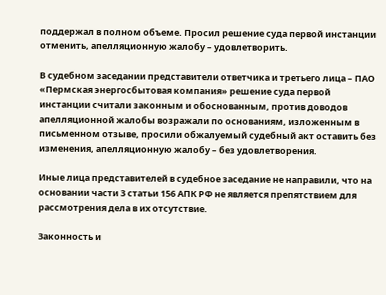поддержал в полном объеме. Просил решение суда первой инстанции отменить, апелляционную жалобу – удовлетворить.

В судебном заседании представители ответчика и третьего лица – ПАО «Пермская энергосбытовая компания» решение суда первой инстанции считали законным и обоснованным, против доводов апелляционной жалобы возражали по основаниям, изложенным в письменном отзыве, просили обжалуемый судебный акт оставить без изменения, апелляционную жалобу – без удовлетворения.

Иные лица представителей в судебное заседание не направили, что на основании части 3 статьи 156 АПК РФ не является препятствием для рассмотрения дела в их отсутствие.

Законность и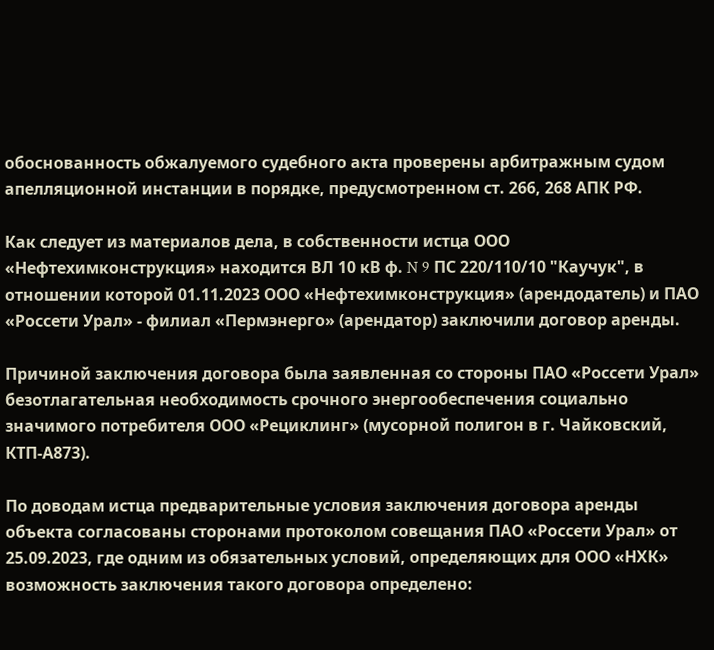обоснованность обжалуемого судебного акта проверены арбитражным судом апелляционной инстанции в порядке, предусмотренном ст. 266, 268 АПК РФ.

Как следует из материалов дела, в собственности истца ООО «Нефтехимконструкция» находится ВЛ 10 кВ ф. N 9 ПС 220/110/10 "Каучук", в отношении которой 01.11.2023 ООО «Нефтехимконструкция» (арендодатель) и ПАО «Россети Урал» - филиал «Пермэнерго» (арендатор) заключили договор аренды.

Причиной заключения договора была заявленная со стороны ПАО «Россети Урал» безотлагательная необходимость срочного энергообеспечения социально значимого потребителя ООО «Рециклинг» (мусорной полигон в г. Чайковский, КТП-А873).

По доводам истца предварительные условия заключения договора аренды объекта согласованы сторонами протоколом совещания ПАО «Россети Урал» от 25.09.2023, где одним из обязательных условий, определяющих для ООО «НХК» возможность заключения такого договора определено: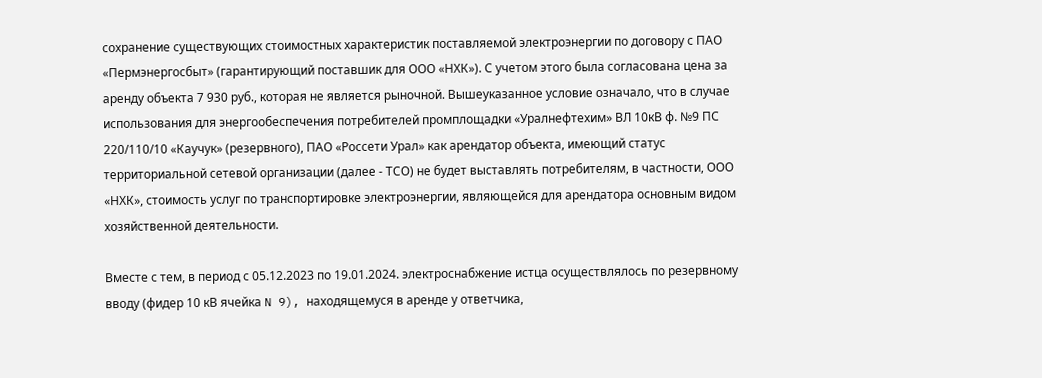сохранение существующих стоимостных характеристик поставляемой электроэнергии по договору с ПАО «Пермэнергосбыт» (гарантирующий поставшик для ООО «НХК»). С учетом этого была согласована цена за аренду объекта 7 930 руб., которая не является рыночной. Вышеуказанное условие означало, что в случае использования для энергообеспечения потребителей промплощадки «Уралнефтехим» ВЛ 10кВ ф. №9 ПС 220/110/10 «Каучук» (резервного), ПАО «Россети Урал» как арендатор объекта, имеющий статус территориальной сетевой организации (далее - ТСО) не будет выставлять потребителям, в частности, ООО «НХК», стоимость услуг по транспортировке электроэнергии, являющейся для арендатора основным видом хозяйственной деятельности.

Вместе с тем, в период с 05.12.2023 по 19.01.2024. электроснабжение истца осуществлялось по резервному вводу (фидер 10 кВ ячейка N 9), находящемуся в аренде у ответчика,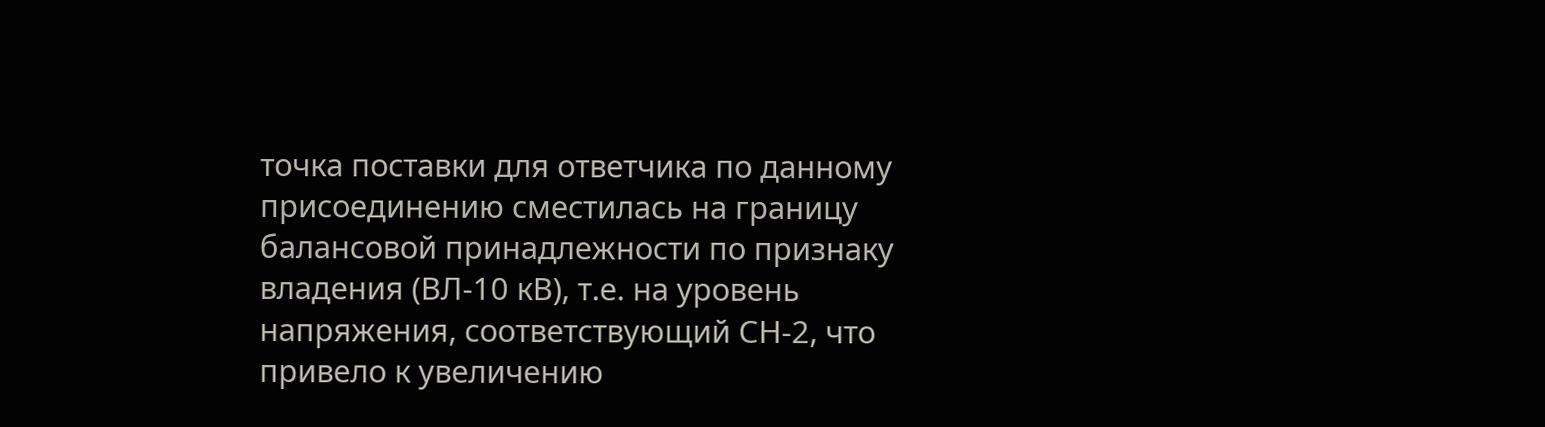точка поставки для ответчика по данному присоединению сместилась на границу балансовой принадлежности по признаку владения (ВЛ-10 кВ), т.е. на уровень напряжения, соответствующий СН-2, что привело к увеличению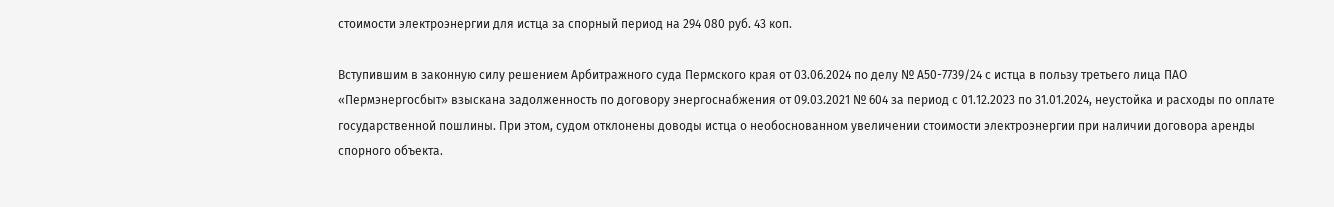стоимости электроэнергии для истца за спорный период на 294 080 руб. 43 коп.

Вступившим в законную силу решением Арбитражного суда Пермского края от 03.06.2024 по делу № А50-7739/24 с истца в пользу третьего лица ПАО «Пермэнергосбыт» взыскана задолженность по договору энергоснабжения от 09.03.2021 № 604 за период с 01.12.2023 по 31.01.2024, неустойка и расходы по оплате государственной пошлины. При этом, судом отклонены доводы истца о необоснованном увеличении стоимости электроэнергии при наличии договора аренды спорного объекта.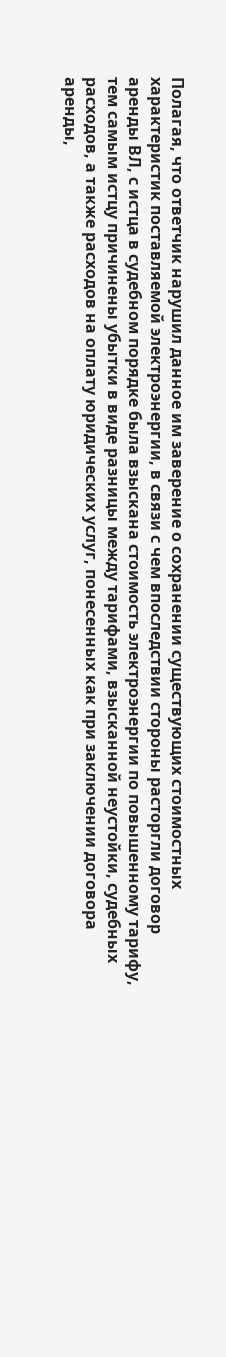Полагая, что ответчик нарушил данное им заверение о сохранении существующих стоимостных характеристик поставляемой электроэнергии, в связи с чем впоследствии стороны расторгли договор аренды ВЛ, с истца в судебном порядке была взыскана стоимость электроэнергии по повышенному тарифу, тем самым истцу причинены убытки в виде разницы между тарифами, взысканной неустойки, судебных расходов, а также расходов на оплату юридических услуг, понесенных как при заключении договора аренды,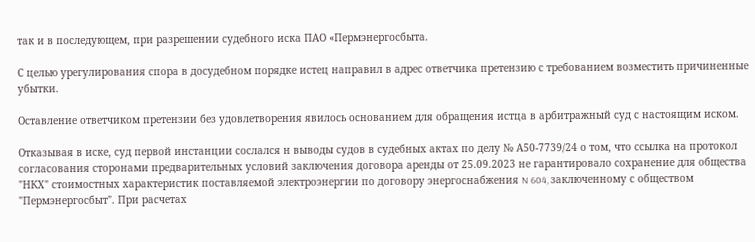так и в последующем, при разрешении судебного иска ПАО «Пермэнергосбыта.

С целью урегулирования спора в досудебном порядке истец направил в адрес ответчика претензию с требованием возместить причиненные убытки.

Оставление ответчиком претензии без удовлетворения явилось основанием для обращения истца в арбитражный суд с настоящим иском.

Отказывая в иске, суд первой инстанции сослался н выводы судов в судебных актах по делу № А50-7739/24 о том, что ссылка на протокол согласования сторонами предварительных условий заключения договора аренды от 25.09.2023 не гарантировало сохранение для общества "НКХ" стоимостных характеристик поставляемой электроэнергии по договору энергоснабжения N 604, заключенному с обществом "Пермэнергосбыт". При расчетах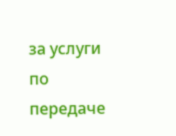за услуги по передаче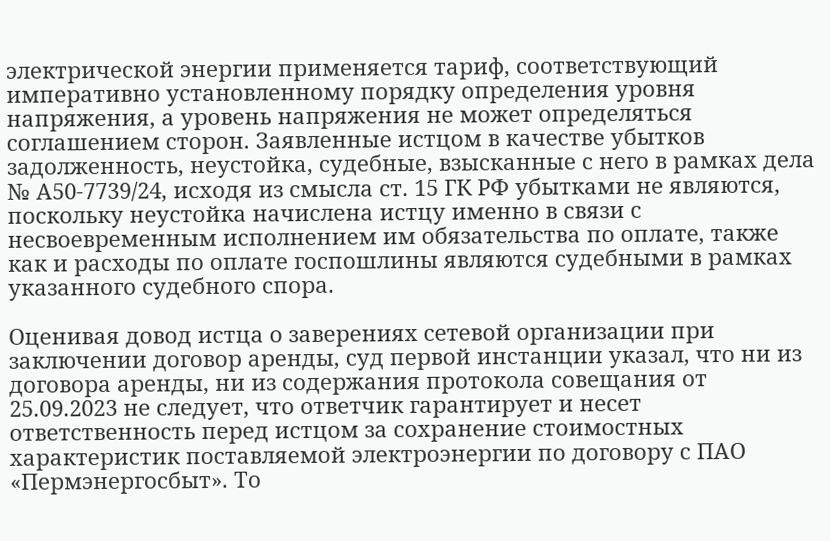электрической энергии применяется тариф, соответствующий императивно установленному порядку определения уровня напряжения, а уровень напряжения не может определяться соглашением сторон. Заявленные истцом в качестве убытков задолженность, неустойка, судебные, взысканные с него в рамках дела № А50-7739/24, исходя из смысла ст. 15 ГК РФ убытками не являются, поскольку неустойка начислена истцу именно в связи с несвоевременным исполнением им обязательства по оплате, также как и расходы по оплате госпошлины являются судебными в рамках указанного судебного спора.

Оценивая довод истца о заверениях сетевой организации при заключении договор аренды, суд первой инстанции указал, что ни из договора аренды, ни из содержания протокола совещания от 25.09.2023 не следует, что ответчик гарантирует и несет ответственность перед истцом за сохранение стоимостных характеристик поставляемой электроэнергии по договору с ПАО «Пермэнергосбыт». То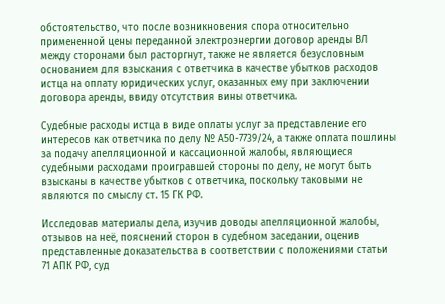обстоятельство, что после возникновения спора относительно примененной цены переданной электроэнергии договор аренды ВЛ между сторонами был расторгнут, также не является безусловным основанием для взыскания с ответчика в качестве убытков расходов истца на оплату юридических услуг, оказанных ему при заключении договора аренды, ввиду отсутствия вины ответчика.

Судебные расходы истца в виде оплаты услуг за представление его интересов как ответчика по делу № А50-7739/24, а также оплата пошлины за подачу апелляционной и кассационной жалобы, являющиеся судебными расходами проигравшей стороны по делу, не могут быть взысканы в качестве убытков с ответчика, поскольку таковыми не являются по смыслу ст. 15 ГК РФ.

Исследовав материалы дела, изучив доводы апелляционной жалобы, отзывов на неё, пояснений сторон в судебном заседании, оценив представленные доказательства в соответствии с положениями статьи 71 АПК РФ, суд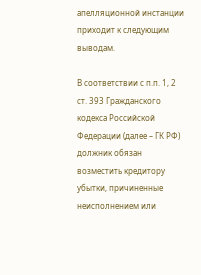апелляционной инстанции приходит к следующим выводам.

В соответствии с п.п. 1, 2 ст. 393 Гражданского кодекса Российской Федерации (далее – ГК РФ) должник обязан возместить кредитору убытки, причиненные неисполнением или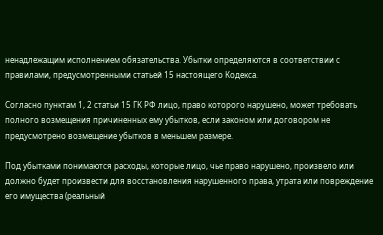ненадлежащим исполнением обязательства. Убытки определяются в соответствии с правилами, предусмотренными статьей 15 настоящего Кодекса.

Согласно пунктам 1, 2 статьи 15 ГК РФ лицо, право которого нарушено, может требовать полного возмещения причиненных ему убытков, если законом или договором не предусмотрено возмещение убытков в меньшем размере.

Под убытками понимаются расходы, которые лицо, чье право нарушено, произвело или должно будет произвести для восстановления нарушенного права, утрата или повреждение его имущества (реальный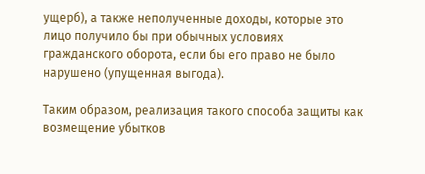ущерб), а также неполученные доходы, которые это лицо получило бы при обычных условиях гражданского оборота, если бы его право не было нарушено (упущенная выгода).

Таким образом, реализация такого способа защиты как возмещение убытков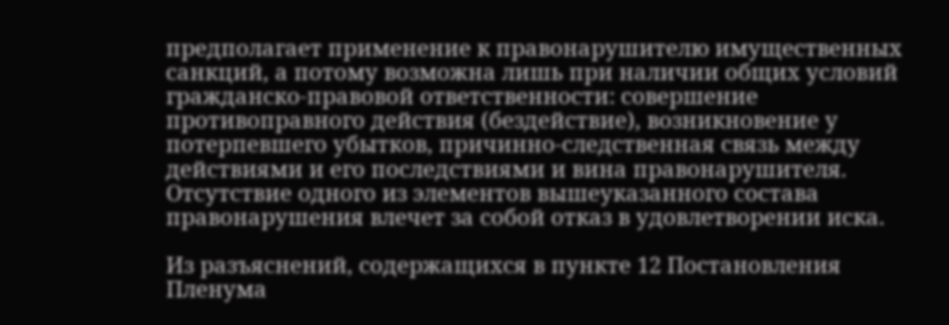предполагает применение к правонарушителю имущественных санкций, а потому возможна лишь при наличии общих условий гражданско-правовой ответственности: совершение противоправного действия (бездействие), возникновение у потерпевшего убытков, причинно-следственная связь между действиями и его последствиями и вина правонарушителя. Отсутствие одного из элементов вышеуказанного состава правонарушения влечет за собой отказ в удовлетворении иска.

Из разъяснений, содержащихся в пункте 12 Постановления Пленума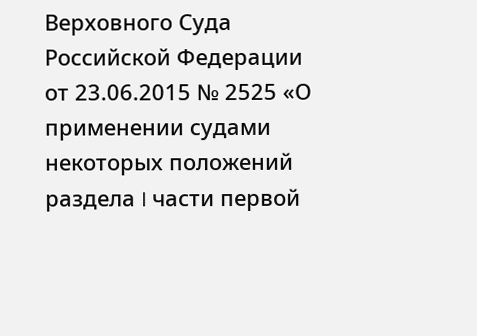Верховного Суда Российской Федерации от 23.06.2015 № 2525 «О применении судами некоторых положений раздела I части первой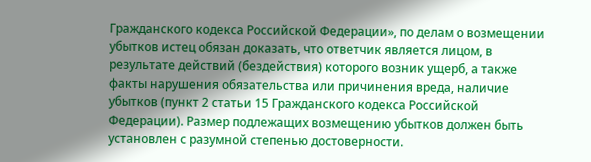Гражданского кодекса Российской Федерации», по делам о возмещении убытков истец обязан доказать, что ответчик является лицом, в результате действий (бездействия) которого возник ущерб, а также факты нарушения обязательства или причинения вреда, наличие убытков (пункт 2 статьи 15 Гражданского кодекса Российской Федерации). Размер подлежащих возмещению убытков должен быть установлен с разумной степенью достоверности.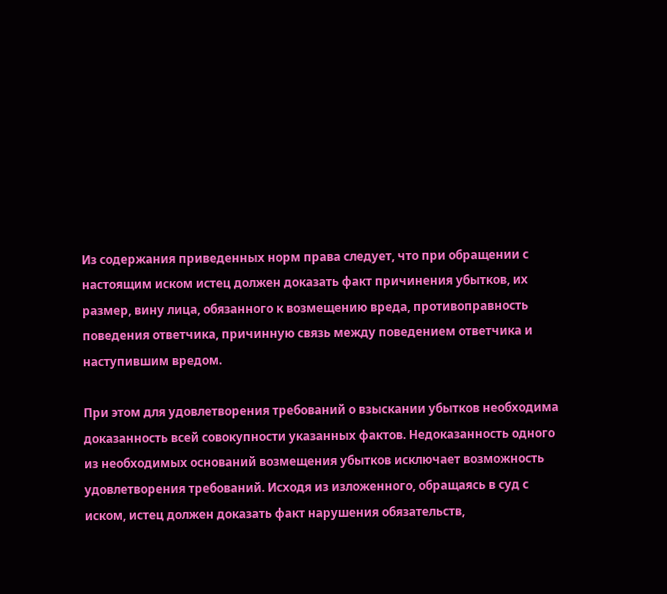Из содержания приведенных норм права следует, что при обращении с настоящим иском истец должен доказать факт причинения убытков, их размер, вину лица, обязанного к возмещению вреда, противоправность поведения ответчика, причинную связь между поведением ответчика и наступившим вредом.

При этом для удовлетворения требований о взыскании убытков необходима доказанность всей совокупности указанных фактов. Недоказанность одного из необходимых оснований возмещения убытков исключает возможность удовлетворения требований. Исходя из изложенного, обращаясь в суд с иском, истец должен доказать факт нарушения обязательств,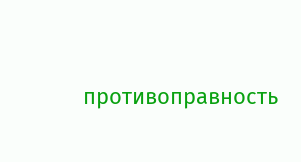противоправность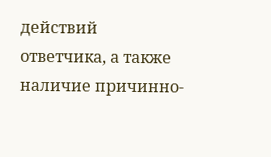действий ответчика, а также наличие причинно-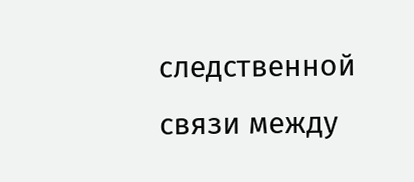следственной связи между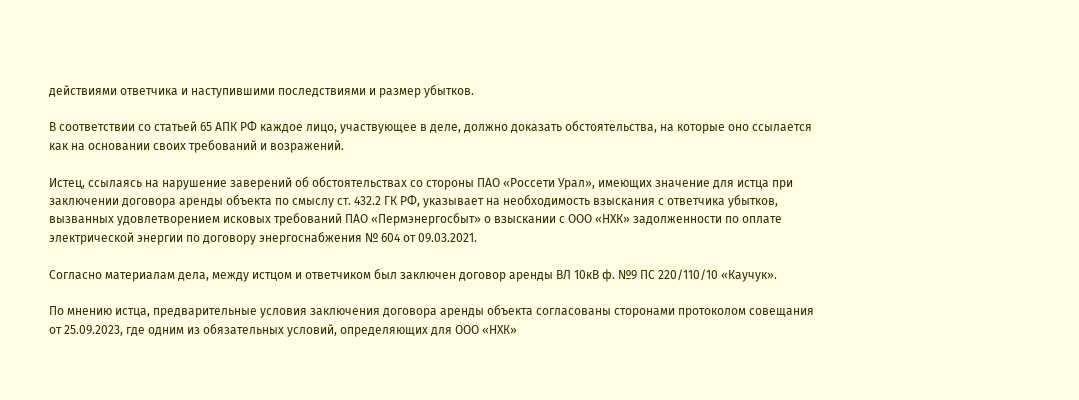действиями ответчика и наступившими последствиями и размер убытков.

В соответствии со статьей 65 АПК РФ каждое лицо, участвующее в деле, должно доказать обстоятельства, на которые оно ссылается как на основании своих требований и возражений.

Истец, ссылаясь на нарушение заверений об обстоятельствах со стороны ПАО «Россети Урал», имеющих значение для истца при заключении договора аренды объекта по смыслу ст. 432.2 ГК РФ, указывает на необходимость взыскания с ответчика убытков, вызванных удовлетворением исковых требований ПАО «Пермэнергосбыт» о взыскании с ООО «НХК» задолженности по оплате электрической энергии по договору энергоснабжения № 604 от 09.03.2021.

Согласно материалам дела, между истцом и ответчиком был заключен договор аренды ВЛ 10кВ ф. №9 ПС 220/110/10 «Каучук».

По мнению истца, предварительные условия заключения договора аренды объекта согласованы сторонами протоколом совещания от 25.09.2023, где одним из обязательных условий, определяющих для ООО «НХК»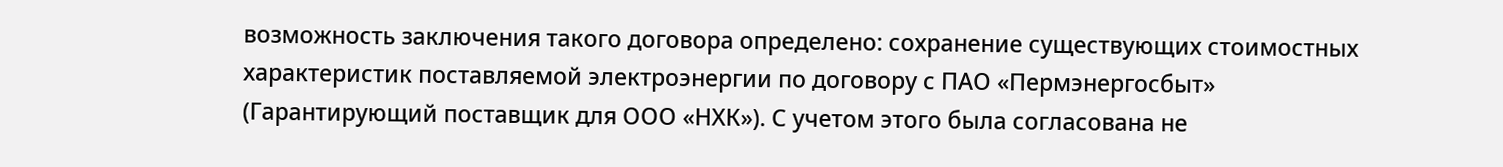возможность заключения такого договора определено: сохранение существующих стоимостных характеристик поставляемой электроэнергии по договору с ПАО «Пермэнергосбыт» (Гарантирующий поставщик для ООО «НХК»). С учетом этого была согласована не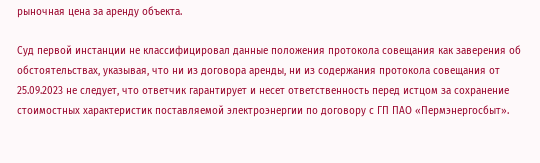рыночная цена за аренду объекта.

Суд первой инстанции не классифицировал данные положения протокола совещания как заверения об обстоятельствах, указывая, что ни из договора аренды, ни из содержания протокола совещания от 25.09.2023 не следует, что ответчик гарантирует и несет ответственность перед истцом за сохранение стоимостных характеристик поставляемой электроэнергии по договору с ГП ПАО «Пермэнергосбыт».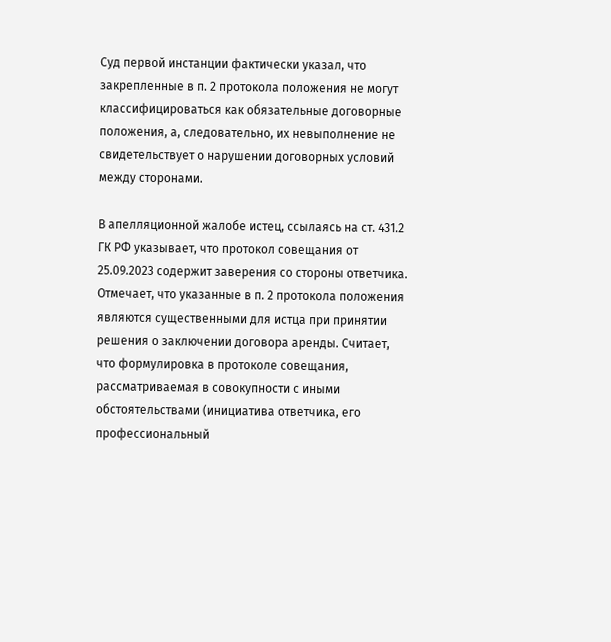Суд первой инстанции фактически указал, что закрепленные в п. 2 протокола положения не могут классифицироваться как обязательные договорные положения, а, следовательно, их невыполнение не свидетельствует о нарушении договорных условий между сторонами.

В апелляционной жалобе истец, ссылаясь на ст. 431.2 ГК РФ указывает, что протокол совещания от 25.09.2023 содержит заверения со стороны ответчика. Отмечает, что указанные в п. 2 протокола положения являются существенными для истца при принятии решения о заключении договора аренды. Считает, что формулировка в протоколе совещания, рассматриваемая в совокупности с иными обстоятельствами (инициатива ответчика, его профессиональный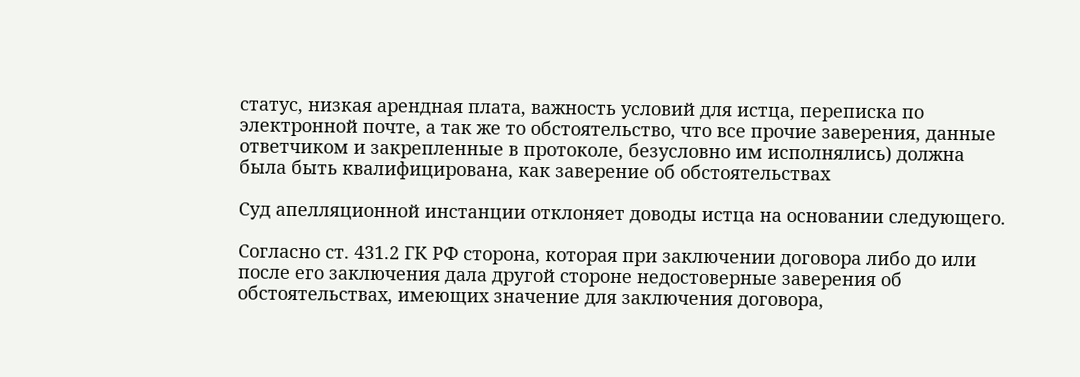статус, низкая арендная плата, важность условий для истца, переписка по электронной почте, а так же то обстоятельство, что все прочие заверения, данные ответчиком и закрепленные в протоколе, безусловно им исполнялись) должна была быть квалифицирована, как заверение об обстоятельствах

Суд апелляционной инстанции отклоняет доводы истца на основании следующего.

Согласно ст. 431.2 ГК РФ сторона, которая при заключении договора либо до или после его заключения дала другой стороне недостоверные заверения об обстоятельствах, имеющих значение для заключения договора,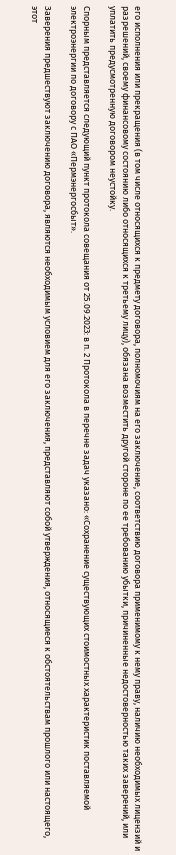его исполнения или прекращения (в том числе относящихся к предмету договора, полномочиям на его заключение, соответствию договора применимому к нему праву, наличию необходимых лицензий и разрешений, своему финансовому состоянию либо относящихся к третьему лицу), обязана возместить другой стороне по ее требованию убытки, причиненные недостоверностью таких заверений, или уплатить предусмотренную договором неустойку.

Спорным представляется следующий пункт протокола совещания от 25.09.2023: в п. 2 Протокола в перечне задач указано: «Сохранение существующих стоимостных характеристик поставляемой электроэнергии по договору с ПАО «Пермэнергосбыт».

Заверения предшествуют заключению договора, являются необходимым условием для его заключения, представляют собой утверждения, относящиеся к обстоятельствам прошлого или настоящего, этот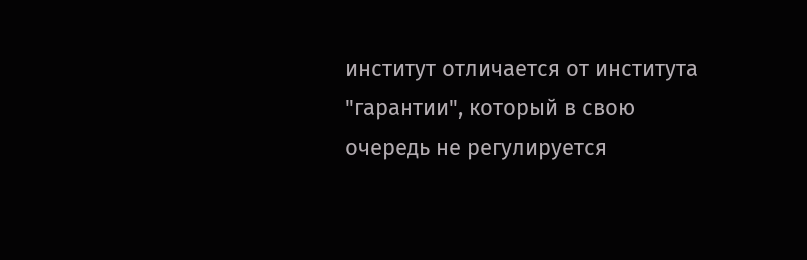институт отличается от института "гарантии", который в свою очередь не регулируется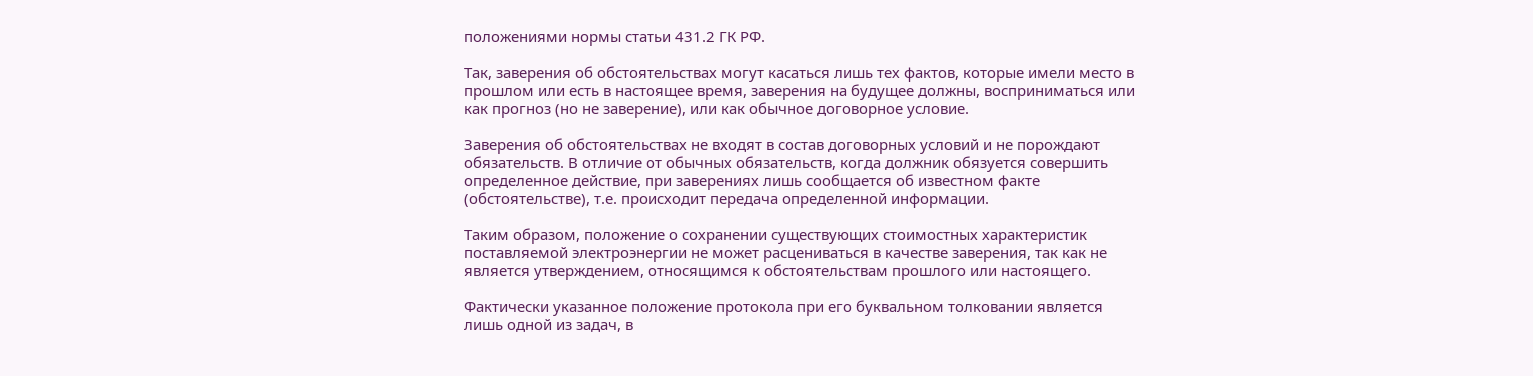положениями нормы статьи 431.2 ГК РФ.

Так, заверения об обстоятельствах могут касаться лишь тех фактов, которые имели место в прошлом или есть в настоящее время, заверения на будущее должны, восприниматься или как прогноз (но не заверение), или как обычное договорное условие.

Заверения об обстоятельствах не входят в состав договорных условий и не порождают обязательств. В отличие от обычных обязательств, когда должник обязуется совершить определенное действие, при заверениях лишь сообщается об известном факте (обстоятельстве), т.е. происходит передача определенной информации.

Таким образом, положение о сохранении существующих стоимостных характеристик поставляемой электроэнергии не может расцениваться в качестве заверения, так как не является утверждением, относящимся к обстоятельствам прошлого или настоящего.

Фактически указанное положение протокола при его буквальном толковании является лишь одной из задач, в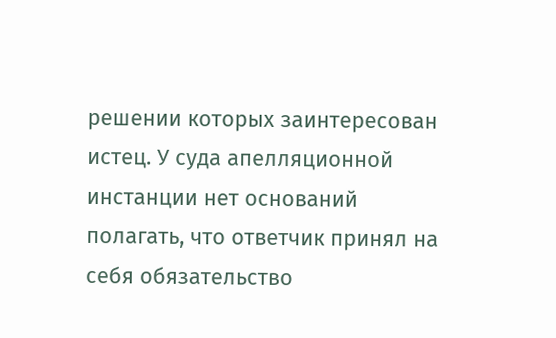решении которых заинтересован истец. У суда апелляционной инстанции нет оснований полагать, что ответчик принял на себя обязательство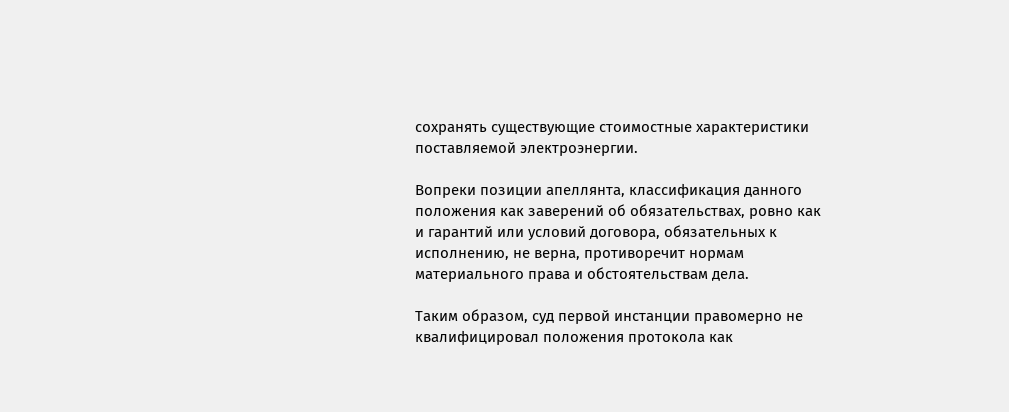сохранять существующие стоимостные характеристики поставляемой электроэнергии.

Вопреки позиции апеллянта, классификация данного положения как заверений об обязательствах, ровно как и гарантий или условий договора, обязательных к исполнению, не верна, противоречит нормам материального права и обстоятельствам дела.

Таким образом, суд первой инстанции правомерно не квалифицировал положения протокола как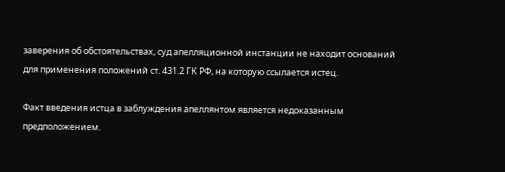заверения об обстоятельствах, суд апелляционной инстанции не находит оснований для применения положений ст. 431.2 ГК РФ, на которую ссылается истец.

Факт введения истца в заблуждения апеллянтом является недоказанным предположением.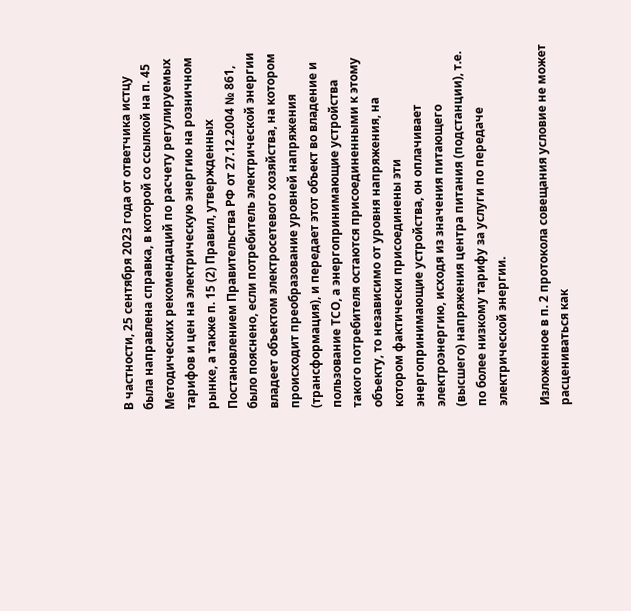В частности, 25 сентября 2023 года от ответчика истцу была направлена справка, в которой со ссылкой на п. 45 Методических рекомендаций по расчету регулируемых тарифов и цен на электрическую энергию на розничном рынке, а также п. 15 (2) Правил, утвержденных Постановлением Правительства РФ от 27.12.2004 № 861, было пояснено, если потребитель электрической энергии владеет объектом электросетевого хозяйства, на котором происходит преобразование уровней напряжения (трансформация), и передает этот объект во владение и пользование ТСО, а энергопринимающие устройства такого потребителя остаются присоединенными к этому объекту, то независимо от уровня напряжения, на котором фактически присоединены эти энергопринимающие устройства, он оплачивает электроэнергию, исходя из значения питающего (высшего) напряжения центра питания (подстанции), т.е. по более низкому тарифу за услуги по передаче электрической энергии.

Изложенное в п. 2 протокола совещания условие не может расцениваться как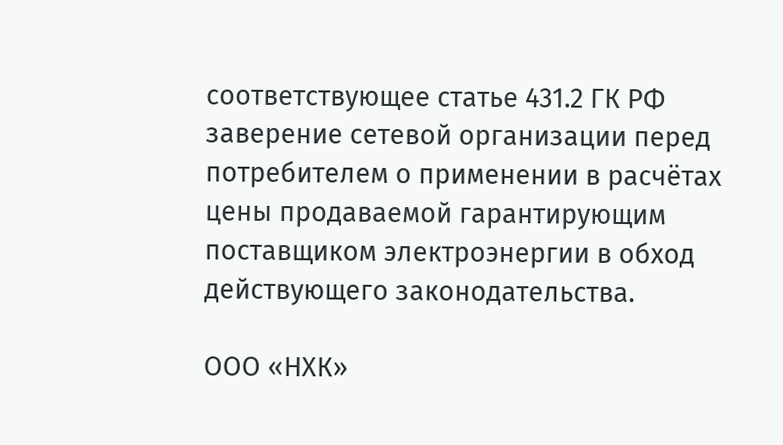соответствующее статье 431.2 ГК РФ заверение сетевой организации перед потребителем о применении в расчётах цены продаваемой гарантирующим поставщиком электроэнергии в обход действующего законодательства.

ООО «НХК»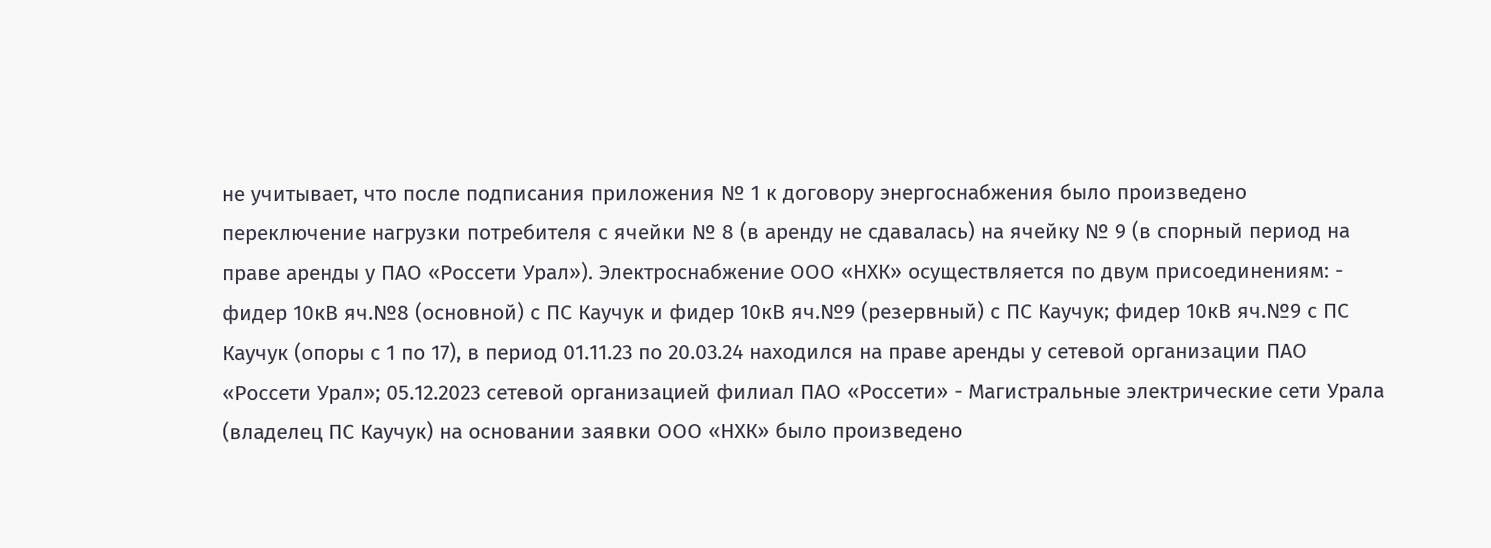не учитывает, что после подписания приложения № 1 к договору энергоснабжения было произведено переключение нагрузки потребителя с ячейки № 8 (в аренду не сдавалась) на ячейку № 9 (в спорный период на праве аренды у ПАО «Россети Урал»). Электроснабжение ООО «НХК» осуществляется по двум присоединениям: - фидер 10кВ яч.№8 (основной) с ПС Каучук и фидер 10кВ яч.№9 (резервный) с ПС Каучук; фидер 10кВ яч.№9 с ПС Каучук (опоры с 1 по 17), в период 01.11.23 по 20.03.24 находился на праве аренды у сетевой организации ПАО «Россети Урал»; 05.12.2023 сетевой организацией филиал ПАО «Россети» - Магистральные электрические сети Урала (владелец ПС Каучук) на основании заявки ООО «НХК» было произведено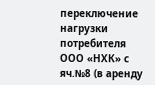переключение нагрузки потребителя ООО «НХК» с яч.№8 (в аренду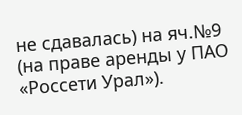не сдавалась) на яч.№9 (на праве аренды у ПАО «Россети Урал»).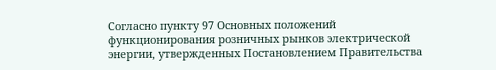Согласно пункту 97 Основных положений функционирования розничных рынков электрической энергии, утвержденных Постановлением Правительства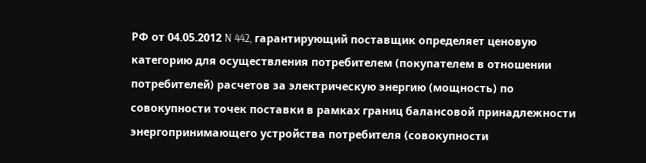РФ от 04.05.2012 N 442, гарантирующий поставщик определяет ценовую категорию для осуществления потребителем (покупателем в отношении потребителей) расчетов за электрическую энергию (мощность) по совокупности точек поставки в рамках границ балансовой принадлежности энергопринимающего устройства потребителя (совокупности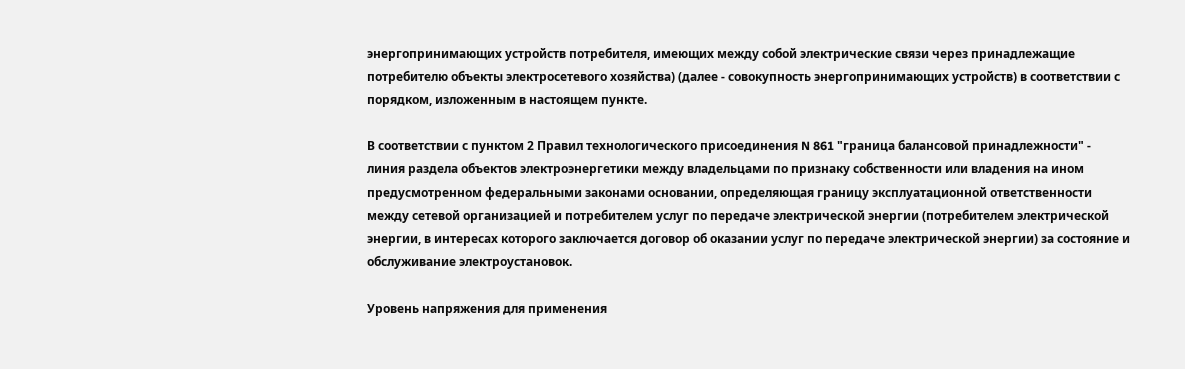энергопринимающих устройств потребителя, имеющих между собой электрические связи через принадлежащие потребителю объекты электросетевого хозяйства) (далее - совокупность энергопринимающих устройств) в соответствии с порядком, изложенным в настоящем пункте.

В соответствии с пунктом 2 Правил технологического присоединения N 861 "граница балансовой принадлежности" - линия раздела объектов электроэнергетики между владельцами по признаку собственности или владения на ином предусмотренном федеральными законами основании, определяющая границу эксплуатационной ответственности между сетевой организацией и потребителем услуг по передаче электрической энергии (потребителем электрической энергии, в интересах которого заключается договор об оказании услуг по передаче электрической энергии) за состояние и обслуживание электроустановок.

Уровень напряжения для применения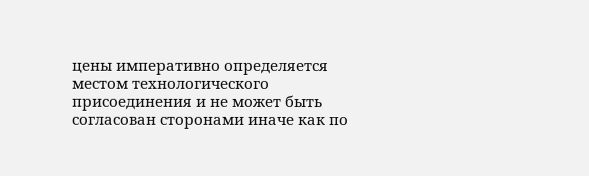цены императивно определяется местом технологического присоединения и не может быть согласован сторонами иначе как по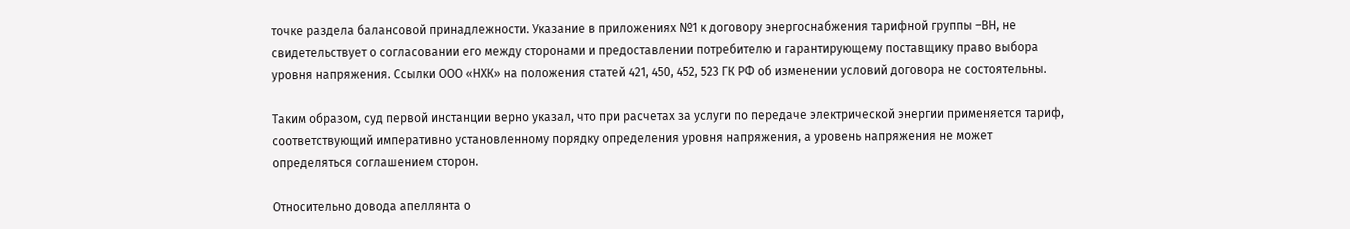точке раздела балансовой принадлежности. Указание в приложениях №1 к договору энергоснабжения тарифной группы –ВН, не свидетельствует о согласовании его между сторонами и предоставлении потребителю и гарантирующему поставщику право выбора уровня напряжения. Ссылки ООО «НХК» на положения статей 421, 450, 452, 523 ГК РФ об изменении условий договора не состоятельны.

Таким образом, суд первой инстанции верно указал, что при расчетах за услуги по передаче электрической энергии применяется тариф, соответствующий императивно установленному порядку определения уровня напряжения, а уровень напряжения не может определяться соглашением сторон.

Относительно довода апеллянта о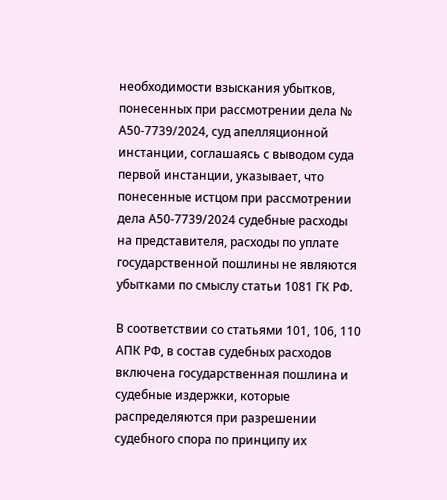необходимости взыскания убытков, понесенных при рассмотрении дела № А50-7739/2024, суд апелляционной инстанции, соглашаясь с выводом суда первой инстанции, указывает, что понесенные истцом при рассмотрении дела А50-7739/2024 судебные расходы на представителя, расходы по уплате государственной пошлины не являются убытками по смыслу статьи 1081 ГК РФ.

В соответствии со статьями 101, 106, 110 АПК РФ, в состав судебных расходов включена государственная пошлина и судебные издержки, которые распределяются при разрешении судебного спора по принципу их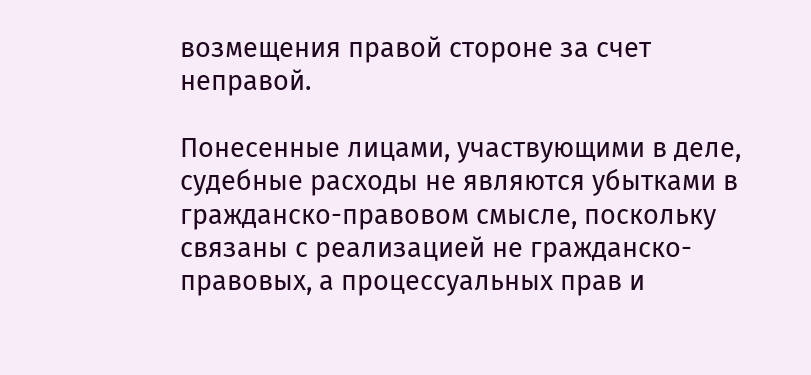возмещения правой стороне за счет неправой.

Понесенные лицами, участвующими в деле, судебные расходы не являются убытками в гражданско-правовом смысле, поскольку связаны с реализацией не гражданско-правовых, а процессуальных прав и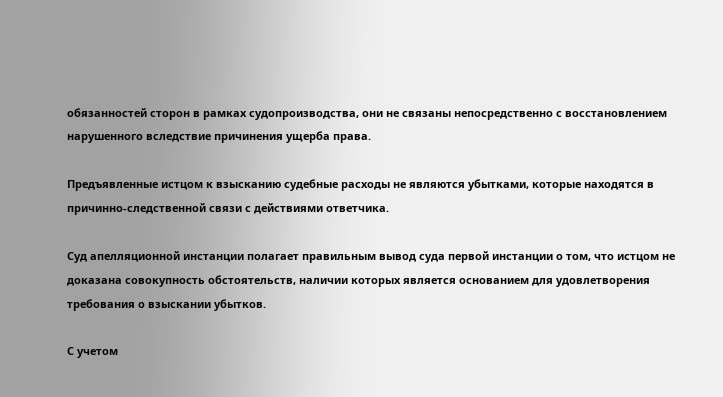обязанностей сторон в рамках судопроизводства, они не связаны непосредственно с восстановлением нарушенного вследствие причинения ущерба права.

Предъявленные истцом к взысканию судебные расходы не являются убытками, которые находятся в причинно-следственной связи с действиями ответчика.

Суд апелляционной инстанции полагает правильным вывод суда первой инстанции о том, что истцом не доказана совокупность обстоятельств, наличии которых является основанием для удовлетворения требования о взыскании убытков.

С учетом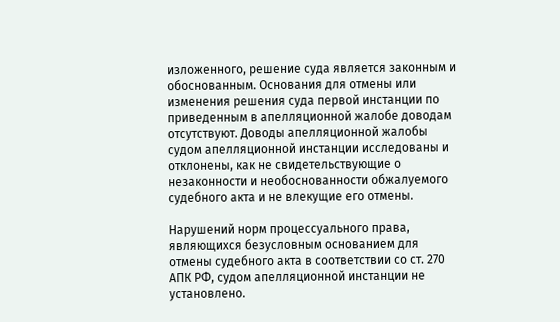изложенного, решение суда является законным и обоснованным. Основания для отмены или изменения решения суда первой инстанции по приведенным в апелляционной жалобе доводам отсутствуют. Доводы апелляционной жалобы судом апелляционной инстанции исследованы и отклонены, как не свидетельствующие о незаконности и необоснованности обжалуемого судебного акта и не влекущие его отмены.

Нарушений норм процессуального права, являющихся безусловным основанием для отмены судебного акта в соответствии со ст. 270 АПК РФ, судом апелляционной инстанции не установлено.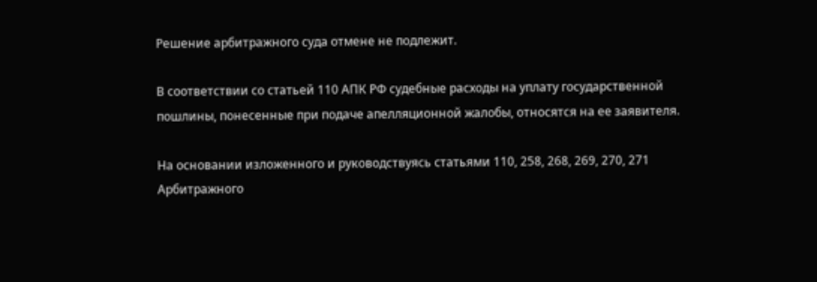Решение арбитражного суда отмене не подлежит.

В соответствии со статьей 110 АПК РФ судебные расходы на уплату государственной пошлины, понесенные при подаче апелляционной жалобы, относятся на ее заявителя.

На основании изложенного и руководствуясь статьями 110, 258, 268, 269, 270, 271 Арбитражного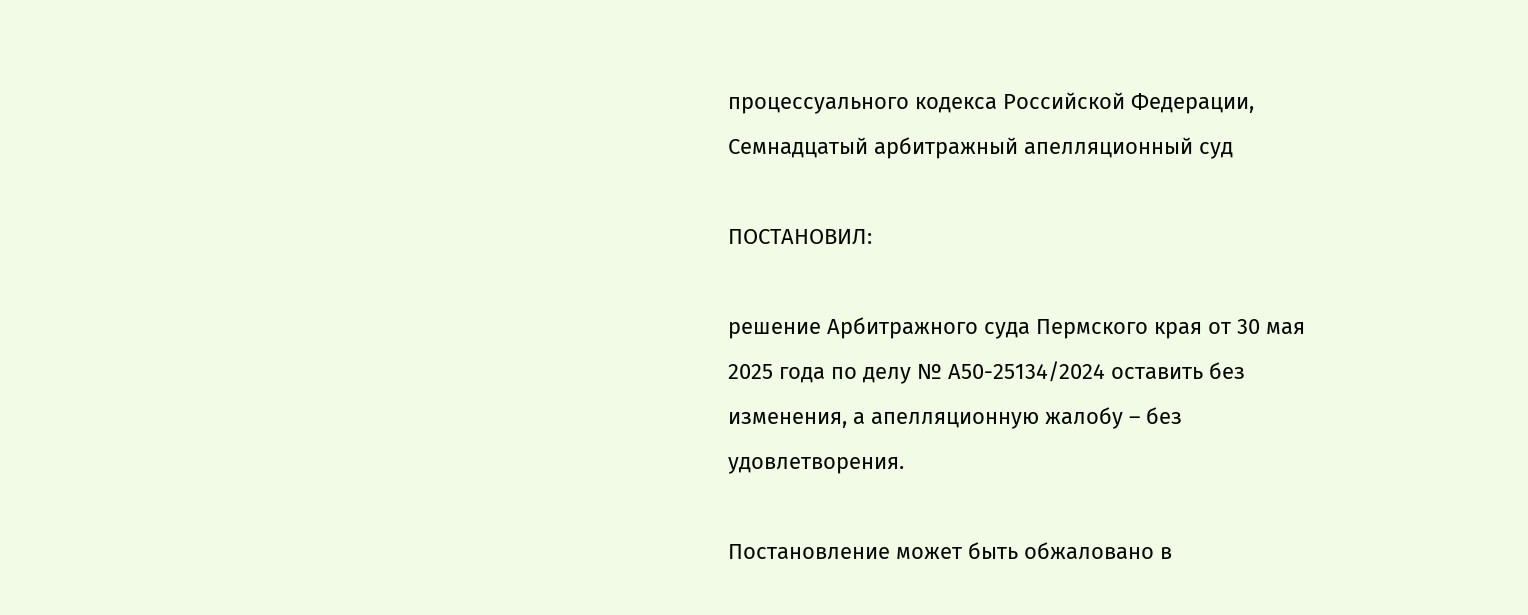процессуального кодекса Российской Федерации, Семнадцатый арбитражный апелляционный суд

ПОСТАНОВИЛ:

решение Арбитражного суда Пермского края от 30 мая 2025 года по делу № А50-25134/2024 оставить без изменения, а апелляционную жалобу – без удовлетворения.

Постановление может быть обжаловано в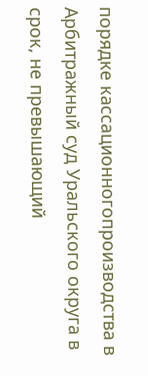порядке кассационногопроизводства в Арбитражный суд Уральского округа в срок, не превышающий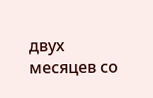двух месяцев со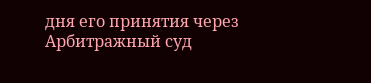дня его принятия через Арбитражный суд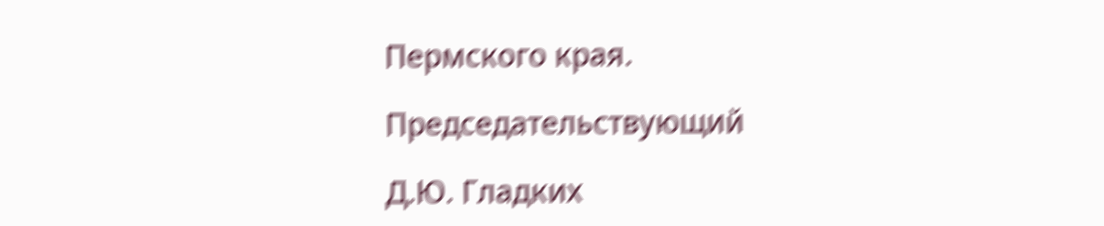Пермского края.

Председательствующий

Д.Ю. Гладких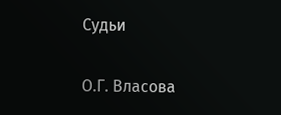Судьи

О.Г. Власова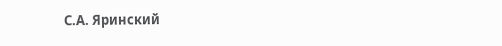С.А. Яринский